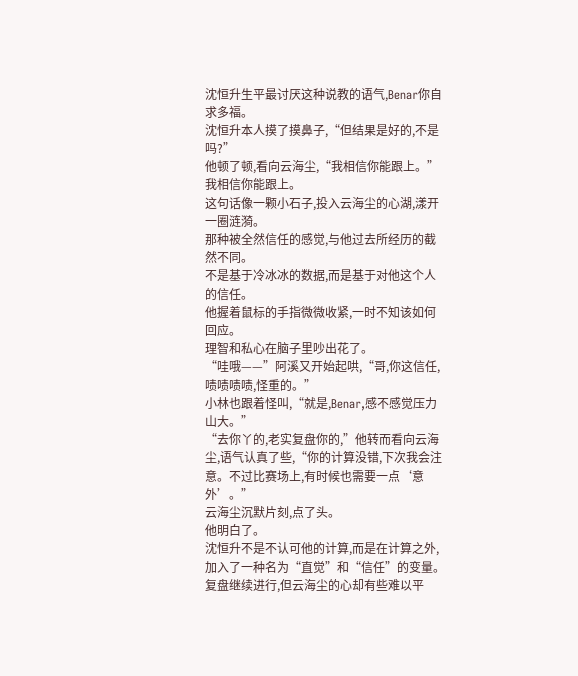沈恒升生平最讨厌这种说教的语气,Benar你自求多福。
沈恒升本人摸了摸鼻子,“但结果是好的,不是吗?”
他顿了顿,看向云海尘,“我相信你能跟上。”
我相信你能跟上。
这句话像一颗小石子,投入云海尘的心湖,漾开一圈涟漪。
那种被全然信任的感觉,与他过去所经历的截然不同。
不是基于冷冰冰的数据,而是基于对他这个人的信任。
他握着鼠标的手指微微收紧,一时不知该如何回应。
理智和私心在脑子里吵出花了。
“哇哦——”阿溪又开始起哄,“哥,你这信任,啧啧啧啧,怪重的。”
小林也跟着怪叫,“就是,Benar,感不感觉压力山大。”
“去你丫的,老实复盘你的,”他转而看向云海尘,语气认真了些,“你的计算没错,下次我会注意。不过比赛场上,有时候也需要一点‘意外’。”
云海尘沉默片刻,点了头。
他明白了。
沈恒升不是不认可他的计算,而是在计算之外,加入了一种名为“直觉”和“信任”的变量。
复盘继续进行,但云海尘的心却有些难以平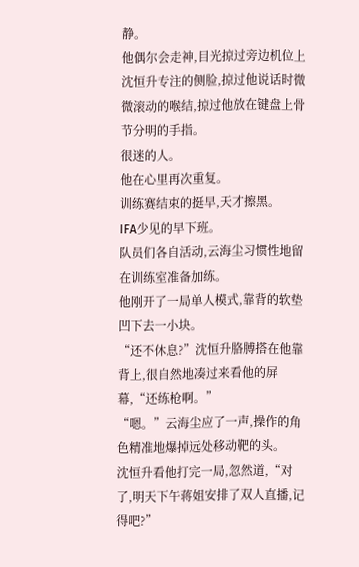静。
他偶尔会走神,目光掠过旁边机位上沈恒升专注的侧脸,掠过他说话时微微滚动的喉结,掠过他放在键盘上骨节分明的手指。
很迷的人。
他在心里再次重复。
训练赛结束的挺早,天才擦黑。
IFA少见的早下班。
队员们各自活动,云海尘习惯性地留在训练室准备加练。
他刚开了一局单人模式,靠背的软垫凹下去一小块。
“还不休息?”沈恒升胳膊搭在他靠背上,很自然地凑过来看他的屏幕,“还练枪啊。”
“嗯。”云海尘应了一声,操作的角色精准地爆掉远处移动靶的头。
沈恒升看他打完一局,忽然道,“对了,明天下午蒋姐安排了双人直播,记得吧?”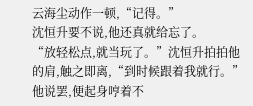云海尘动作一顿,“记得。”
沈恒升要不说,他还真就给忘了。
“放轻松点,就当玩了。”沈恒升拍拍他的肩,触之即离,“到时候跟着我就行。”
他说罢,便起身哼着不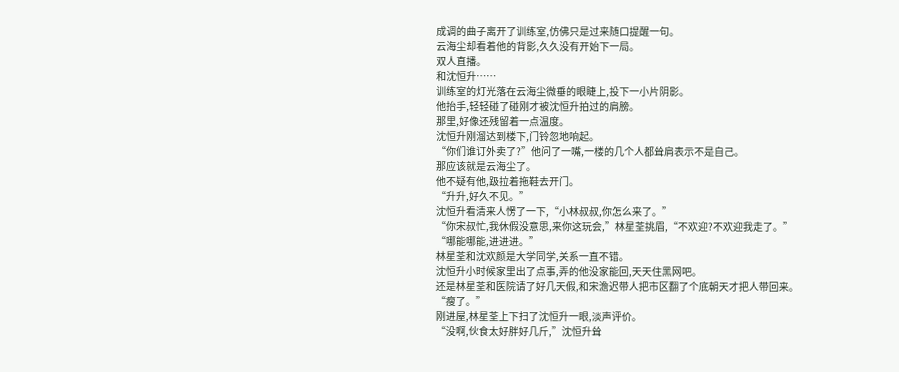成调的曲子离开了训练室,仿佛只是过来随口提醒一句。
云海尘却看着他的背影,久久没有开始下一局。
双人直播。
和沈恒升……
训练室的灯光落在云海尘微垂的眼睫上,投下一小片阴影。
他抬手,轻轻碰了碰刚才被沈恒升拍过的肩膀。
那里,好像还残留着一点温度。
沈恒升刚溜达到楼下,门铃忽地响起。
“你们谁订外卖了?”他问了一嘴,一楼的几个人都耸肩表示不是自己。
那应该就是云海尘了。
他不疑有他,趿拉着拖鞋去开门。
“升升,好久不见。”
沈恒升看清来人愣了一下,“小林叔叔,你怎么来了。”
“你宋叔忙,我休假没意思,来你这玩会,”林星荃挑眉,“不欢迎?不欢迎我走了。”
“哪能哪能,进进进。”
林星荃和沈欢颜是大学同学,关系一直不错。
沈恒升小时候家里出了点事,弄的他没家能回,天天住黑网吧。
还是林星荃和医院请了好几天假,和宋澹迟带人把市区翻了个底朝天才把人带回来。
“瘦了。”
刚进屋,林星荃上下扫了沈恒升一眼,淡声评价。
“没啊,伙食太好胖好几斤,”沈恒升耸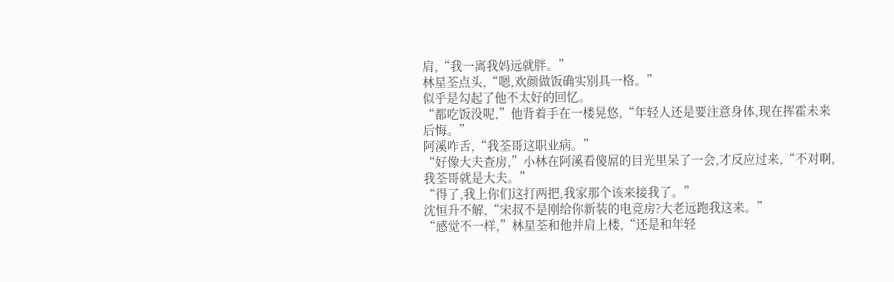肩,“我一离我妈远就胖。”
林星荃点头,“嗯,欢颜做饭确实别具一格。”
似乎是勾起了他不太好的回忆。
“都吃饭没呢,”他背着手在一楼晃悠,“年轻人还是要注意身体,现在挥霍未来后悔。”
阿溪咋舌,“我荃哥这职业病。”
“好像大夫查房,”小林在阿溪看傻屌的目光里呆了一会,才反应过来,“不对啊,我荃哥就是大夫。”
“得了,我上你们这打两把,我家那个该来接我了。”
沈恒升不解,“宋叔不是刚给你新装的电竞房?大老远跑我这来。”
“感觉不一样,”林星荃和他并肩上楼,“还是和年轻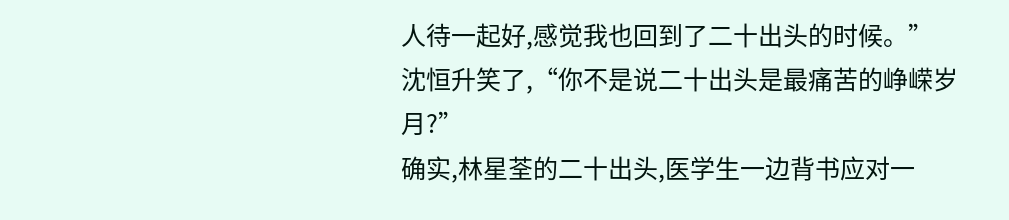人待一起好,感觉我也回到了二十出头的时候。”
沈恒升笑了,“你不是说二十出头是最痛苦的峥嵘岁月?”
确实,林星荃的二十出头,医学生一边背书应对一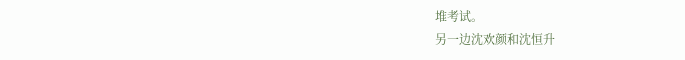堆考试。
另一边沈欢颜和沈恒升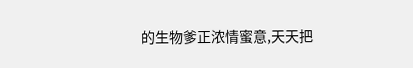的生物爹正浓情蜜意,天天把